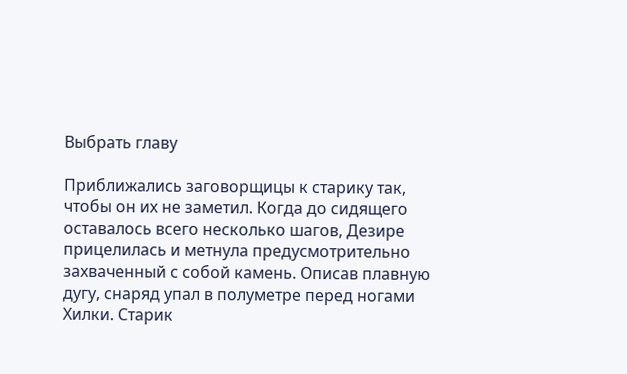Выбрать главу

Приближались заговорщицы к старику так, чтобы он их не заметил. Когда до сидящего оставалось всего несколько шагов, Дезире прицелилась и метнула предусмотрительно захваченный с собой камень. Описав плавную дугу, снаряд упал в полуметре перед ногами Хилки. Старик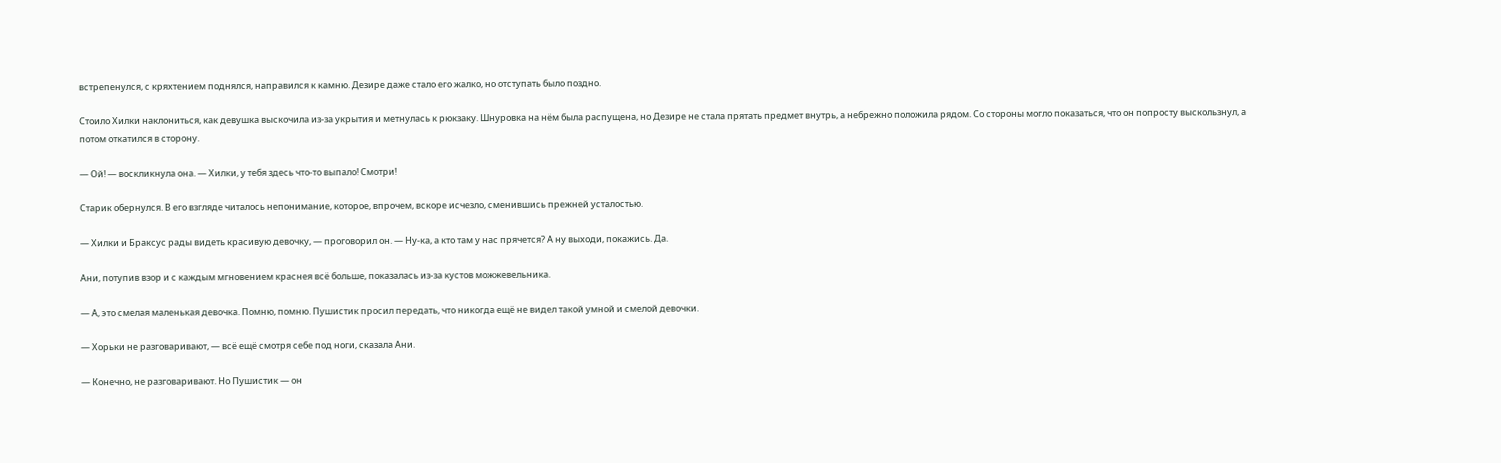встрепенулся, с кряхтением поднялся, направился к камню. Дезире даже стало его жалко, но отступать было поздно.

Стоило Хилки наклониться, как девушка выскочила из-за укрытия и метнулась к рюкзаку. Шнуровка на нём была распущена, но Дезире не стала прятать предмет внутрь, а небрежно положила рядом. Со стороны могло показаться, что он попросту выскользнул, а потом откатился в сторону.

— Ой! — воскликнула она. — Хилки, у тебя здесь что-то выпало! Смотри!

Старик обернулся. В его взгляде читалось непонимание, которое, впрочем, вскоре исчезло, сменившись прежней усталостью.

— Хилки и Браксус рады видеть красивую девочку, — проговорил он. — Ну-ка, а кто там у нас прячется? А ну выходи, покажись. Да.

Ани, потупив взор и с каждым мгновением краснея всё больше, показалась из-за кустов можжевельника.

— А, это смелая маленькая девочка. Помню, помню. Пушистик просил передать, что никогда ещё не видел такой умной и смелой девочки.

— Хорьки не разговаривают, — всё ещё смотря себе под ноги, сказала Ани.

— Конечно, не разговаривают. Но Пушистик — он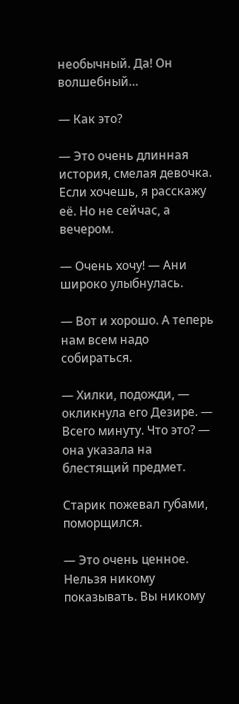необычный. Да! Он волшебный…

— Как это?

— Это очень длинная история, смелая девочка. Если хочешь, я расскажу её. Но не сейчас, а вечером.

— Очень хочу! — Ани широко улыбнулась.

— Вот и хорошо. А теперь нам всем надо собираться.

— Хилки, подожди, — окликнула его Дезире. — Всего минуту. Что это? — она указала на блестящий предмет.

Старик пожевал губами, поморщился.

— Это очень ценное. Нельзя никому показывать. Вы никому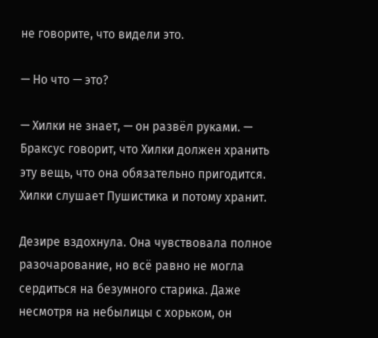не говорите, что видели это.

— Но что — это?

— Хилки не знает, — он развёл руками. — Браксус говорит, что Хилки должен хранить эту вещь, что она обязательно пригодится. Хилки слушает Пушистика и потому хранит.

Дезире вздохнула. Она чувствовала полное разочарование, но всё равно не могла сердиться на безумного старика. Даже несмотря на небылицы с хорьком, он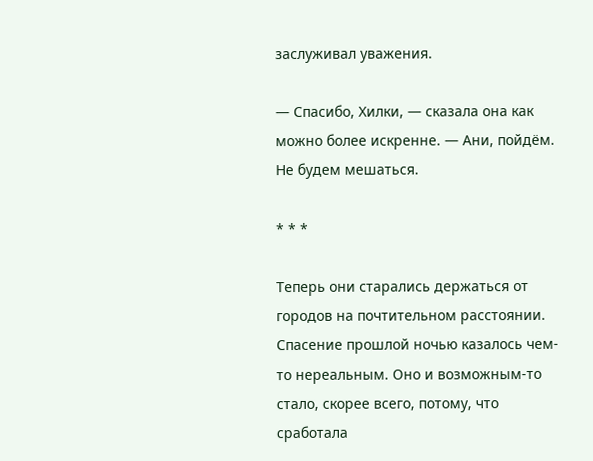заслуживал уважения.

— Спасибо, Хилки, — сказала она как можно более искренне. — Ани, пойдём. Не будем мешаться.

* * *

Теперь они старались держаться от городов на почтительном расстоянии. Спасение прошлой ночью казалось чем-то нереальным. Оно и возможным-то стало, скорее всего, потому, что сработала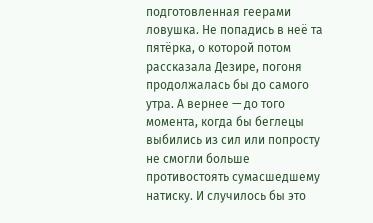подготовленная геерами ловушка. Не попадись в неё та пятёрка, о которой потом рассказала Дезире, погоня продолжалась бы до самого утра. А вернее — до того момента, когда бы беглецы выбились из сил или попросту не смогли больше противостоять сумасшедшему натиску. И случилось бы это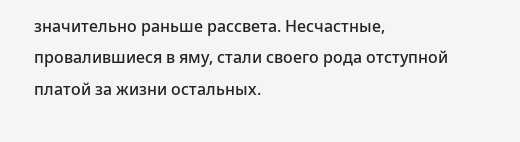значительно раньше рассвета. Несчастные, провалившиеся в яму, стали своего рода отступной платой за жизни остальных.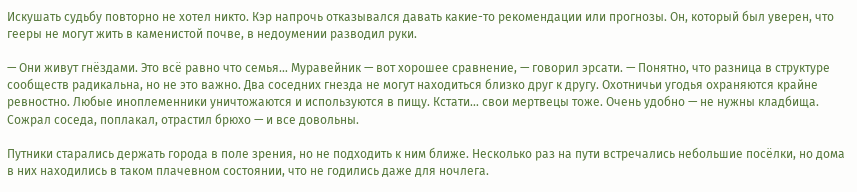Искушать судьбу повторно не хотел никто. Кэр напрочь отказывался давать какие-то рекомендации или прогнозы. Он, который был уверен, что гееры не могут жить в каменистой почве, в недоумении разводил руки.

— Они живут гнёздами. Это всё равно что семья… Муравейник — вот хорошее сравнение, — говорил эрсати. — Понятно, что разница в структуре сообществ радикальна, но не это важно. Два соседних гнезда не могут находиться близко друг к другу. Охотничьи угодья охраняются крайне ревностно. Любые иноплеменники уничтожаются и используются в пищу. Кстати… свои мертвецы тоже. Очень удобно — не нужны кладбища. Сожрал соседа, поплакал, отрастил брюхо — и все довольны.

Путники старались держать города в поле зрения, но не подходить к ним ближе. Несколько раз на пути встречались небольшие посёлки, но дома в них находились в таком плачевном состоянии, что не годились даже для ночлега.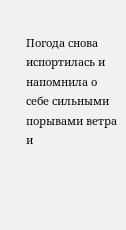Погода снова испортилась и напомнила о себе сильными порывами ветра и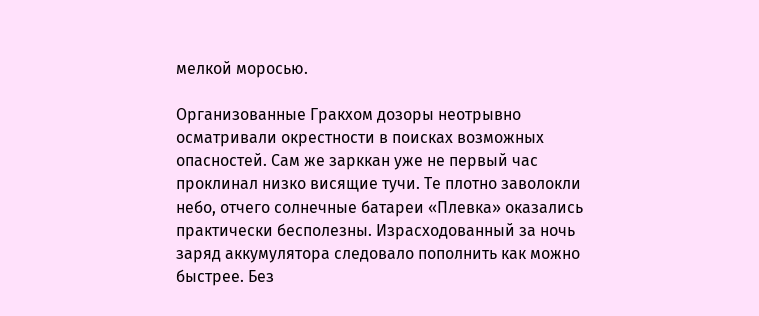мелкой моросью.

Организованные Гракхом дозоры неотрывно осматривали окрестности в поисках возможных опасностей. Сам же зарккан уже не первый час проклинал низко висящие тучи. Те плотно заволокли небо, отчего солнечные батареи «Плевка» оказались практически бесполезны. Израсходованный за ночь заряд аккумулятора следовало пополнить как можно быстрее. Без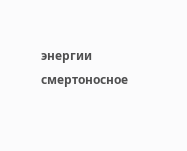энергии смертоносное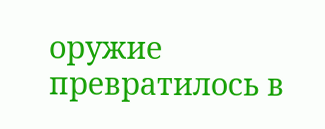оружие превратилось в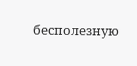бесполезную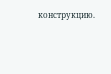конструкцию.